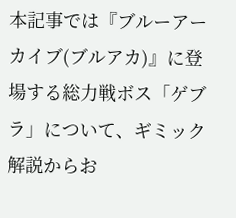本記事では『ブルーアーカイブ(ブルアカ)』に登場する総力戦ボス「ゲブラ」について、ギミック解説からお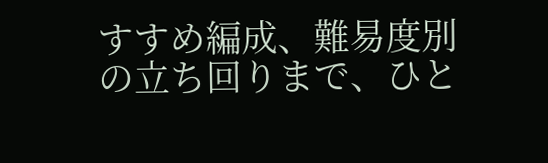すすめ編成、難易度別の立ち回りまで、ひと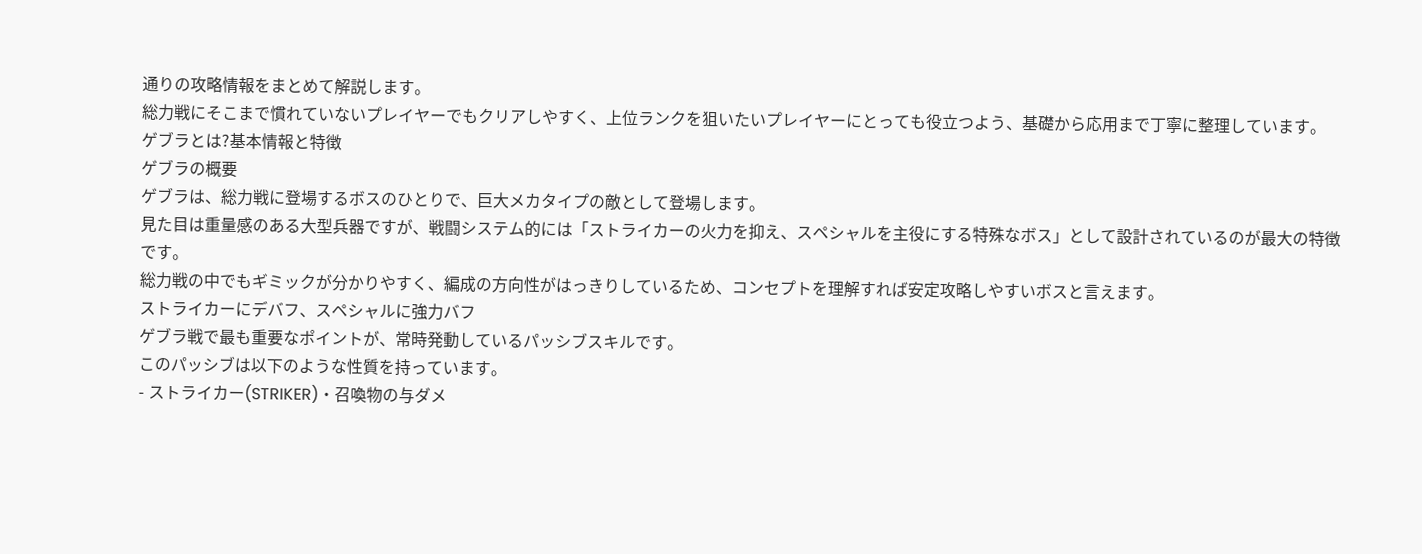通りの攻略情報をまとめて解説します。
総力戦にそこまで慣れていないプレイヤーでもクリアしやすく、上位ランクを狙いたいプレイヤーにとっても役立つよう、基礎から応用まで丁寧に整理しています。
ゲブラとは?基本情報と特徴
ゲブラの概要
ゲブラは、総力戦に登場するボスのひとりで、巨大メカタイプの敵として登場します。
見た目は重量感のある大型兵器ですが、戦闘システム的には「ストライカーの火力を抑え、スペシャルを主役にする特殊なボス」として設計されているのが最大の特徴です。
総力戦の中でもギミックが分かりやすく、編成の方向性がはっきりしているため、コンセプトを理解すれば安定攻略しやすいボスと言えます。
ストライカーにデバフ、スペシャルに強力バフ
ゲブラ戦で最も重要なポイントが、常時発動しているパッシブスキルです。
このパッシブは以下のような性質を持っています。
- ストライカー(STRIKER)・召喚物の与ダメ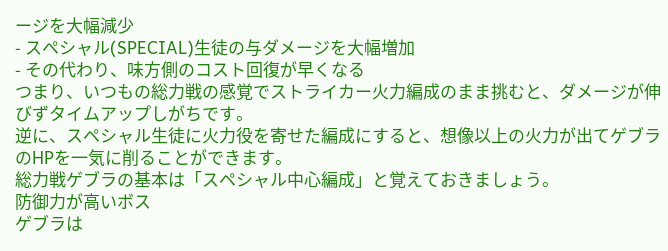ージを大幅減少
- スペシャル(SPECIAL)生徒の与ダメージを大幅増加
- その代わり、味方側のコスト回復が早くなる
つまり、いつもの総力戦の感覚でストライカー火力編成のまま挑むと、ダメージが伸びずタイムアップしがちです。
逆に、スペシャル生徒に火力役を寄せた編成にすると、想像以上の火力が出てゲブラのHPを一気に削ることができます。
総力戦ゲブラの基本は「スペシャル中心編成」と覚えておきましょう。
防御力が高いボス
ゲブラは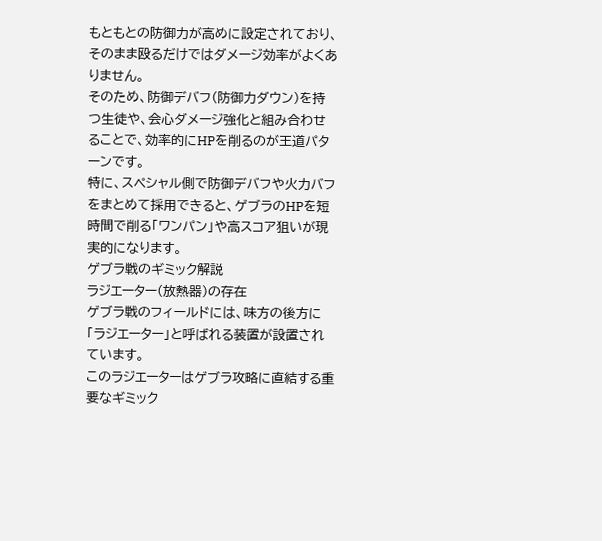もともとの防御力が高めに設定されており、そのまま殴るだけではダメージ効率がよくありません。
そのため、防御デバフ(防御力ダウン)を持つ生徒や、会心ダメージ強化と組み合わせることで、効率的にHPを削るのが王道パターンです。
特に、スペシャル側で防御デバフや火力バフをまとめて採用できると、ゲブラのHPを短時間で削る「ワンパン」や高スコア狙いが現実的になります。
ゲブラ戦のギミック解説
ラジエーター(放熱器)の存在
ゲブラ戦のフィールドには、味方の後方に「ラジエーター」と呼ばれる装置が設置されています。
このラジエーターはゲブラ攻略に直結する重要なギミック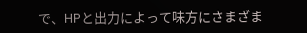で、HPと出力によって味方にさまざま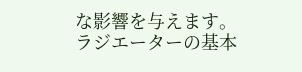な影響を与えます。
ラジエーターの基本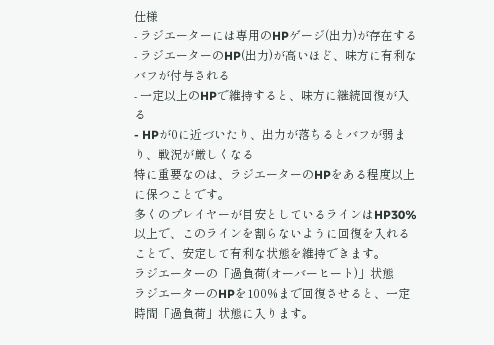仕様
- ラジエーターには専用のHPゲージ(出力)が存在する
- ラジエーターのHP(出力)が高いほど、味方に有利なバフが付与される
- 一定以上のHPで維持すると、味方に継続回復が入る
- HPが0に近づいたり、出力が落ちるとバフが弱まり、戦況が厳しくなる
特に重要なのは、ラジエーターのHPをある程度以上に保つことです。
多くのプレイヤーが目安としているラインはHP30%以上で、このラインを割らないように回復を入れることで、安定して有利な状態を維持できます。
ラジエーターの「過負荷(オーバーヒート)」状態
ラジエーターのHPを100%まで回復させると、一定時間「過負荷」状態に入ります。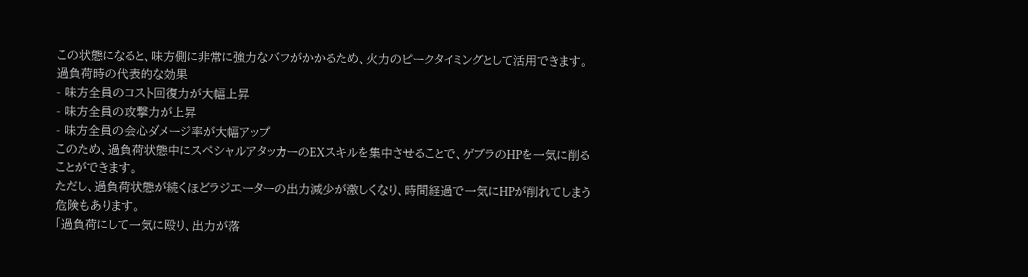この状態になると、味方側に非常に強力なバフがかかるため、火力のピークタイミングとして活用できます。
過負荷時の代表的な効果
- 味方全員のコスト回復力が大幅上昇
- 味方全員の攻撃力が上昇
- 味方全員の会心ダメージ率が大幅アップ
このため、過負荷状態中にスペシャルアタッカーのEXスキルを集中させることで、ゲブラのHPを一気に削ることができます。
ただし、過負荷状態が続くほどラジエーターの出力減少が激しくなり、時間経過で一気にHPが削れてしまう危険もあります。
「過負荷にして一気に殴り、出力が落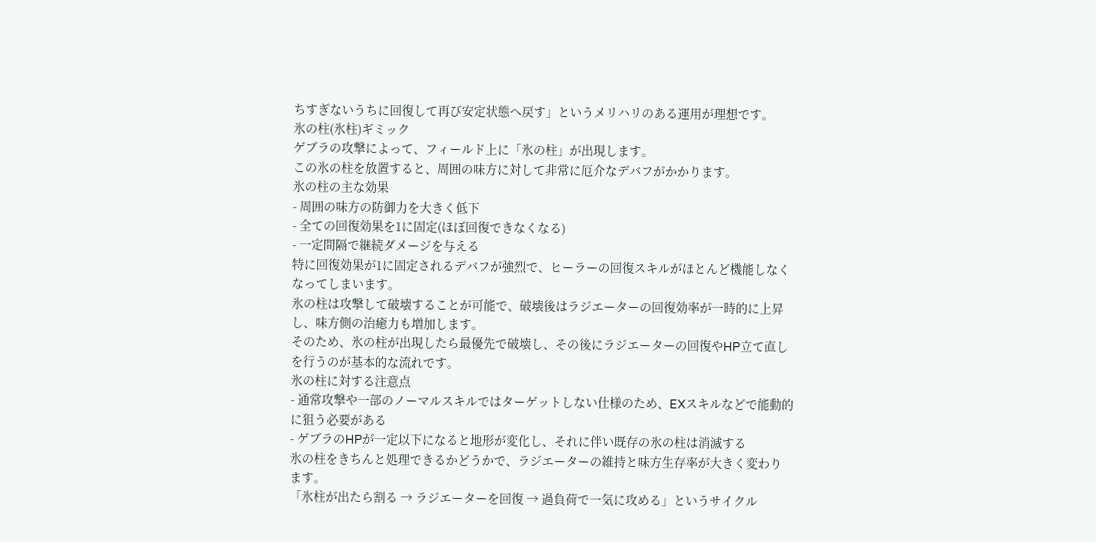ちすぎないうちに回復して再び安定状態へ戻す」というメリハリのある運用が理想です。
氷の柱(氷柱)ギミック
ゲブラの攻撃によって、フィールド上に「氷の柱」が出現します。
この氷の柱を放置すると、周囲の味方に対して非常に厄介なデバフがかかります。
氷の柱の主な効果
- 周囲の味方の防御力を大きく低下
- 全ての回復効果を1に固定(ほぼ回復できなくなる)
- 一定間隔で継続ダメージを与える
特に回復効果が1に固定されるデバフが強烈で、ヒーラーの回復スキルがほとんど機能しなくなってしまいます。
氷の柱は攻撃して破壊することが可能で、破壊後はラジエーターの回復効率が一時的に上昇し、味方側の治癒力も増加します。
そのため、氷の柱が出現したら最優先で破壊し、その後にラジエーターの回復やHP立て直しを行うのが基本的な流れです。
氷の柱に対する注意点
- 通常攻撃や一部のノーマルスキルではターゲットしない仕様のため、EXスキルなどで能動的に狙う必要がある
- ゲブラのHPが一定以下になると地形が変化し、それに伴い既存の氷の柱は消滅する
氷の柱をきちんと処理できるかどうかで、ラジエーターの維持と味方生存率が大きく変わります。
「氷柱が出たら割る → ラジエーターを回復 → 過負荷で一気に攻める」というサイクル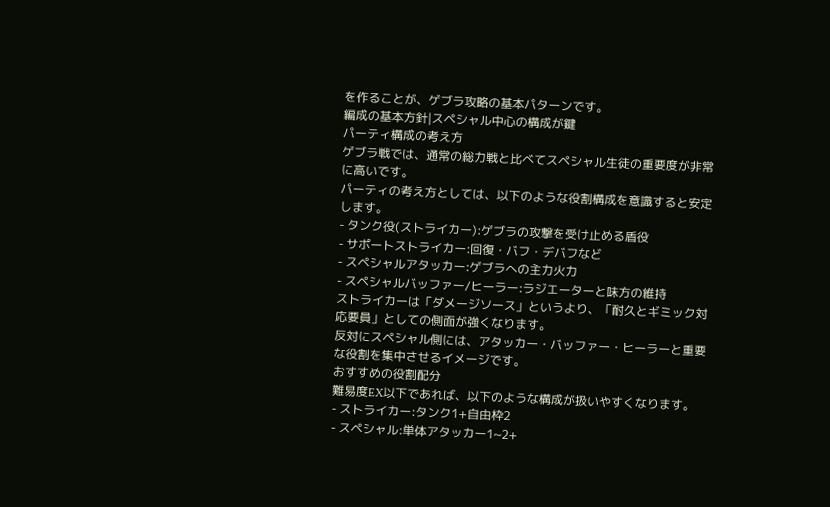を作ることが、ゲブラ攻略の基本パターンです。
編成の基本方針|スペシャル中心の構成が鍵
パーティ構成の考え方
ゲブラ戦では、通常の総力戦と比べてスペシャル生徒の重要度が非常に高いです。
パーティの考え方としては、以下のような役割構成を意識すると安定します。
- タンク役(ストライカー):ゲブラの攻撃を受け止める盾役
- サポートストライカー:回復・バフ・デバフなど
- スペシャルアタッカー:ゲブラへの主力火力
- スペシャルバッファー/ヒーラー:ラジエーターと味方の維持
ストライカーは「ダメージソース」というより、「耐久とギミック対応要員」としての側面が強くなります。
反対にスペシャル側には、アタッカー・バッファー・ヒーラーと重要な役割を集中させるイメージです。
おすすめの役割配分
難易度EX以下であれば、以下のような構成が扱いやすくなります。
- ストライカー:タンク1+自由枠2
- スペシャル:単体アタッカー1~2+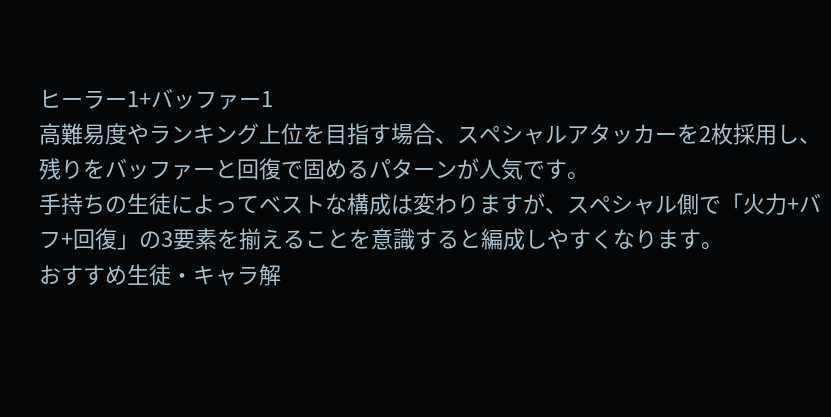ヒーラー1+バッファー1
高難易度やランキング上位を目指す場合、スペシャルアタッカーを2枚採用し、残りをバッファーと回復で固めるパターンが人気です。
手持ちの生徒によってベストな構成は変わりますが、スペシャル側で「火力+バフ+回復」の3要素を揃えることを意識すると編成しやすくなります。
おすすめ生徒・キャラ解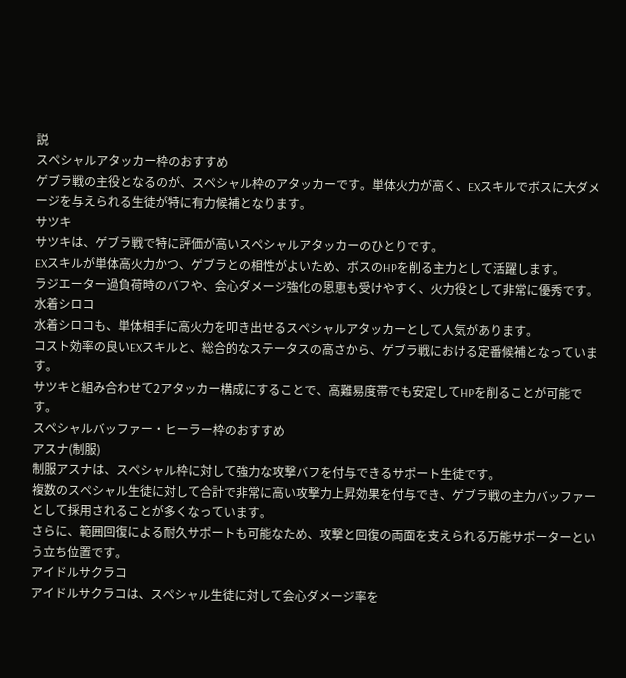説
スペシャルアタッカー枠のおすすめ
ゲブラ戦の主役となるのが、スペシャル枠のアタッカーです。単体火力が高く、EXスキルでボスに大ダメージを与えられる生徒が特に有力候補となります。
サツキ
サツキは、ゲブラ戦で特に評価が高いスペシャルアタッカーのひとりです。
EXスキルが単体高火力かつ、ゲブラとの相性がよいため、ボスのHPを削る主力として活躍します。
ラジエーター過負荷時のバフや、会心ダメージ強化の恩恵も受けやすく、火力役として非常に優秀です。
水着シロコ
水着シロコも、単体相手に高火力を叩き出せるスペシャルアタッカーとして人気があります。
コスト効率の良いEXスキルと、総合的なステータスの高さから、ゲブラ戦における定番候補となっています。
サツキと組み合わせて2アタッカー構成にすることで、高難易度帯でも安定してHPを削ることが可能です。
スペシャルバッファー・ヒーラー枠のおすすめ
アスナ(制服)
制服アスナは、スペシャル枠に対して強力な攻撃バフを付与できるサポート生徒です。
複数のスペシャル生徒に対して合計で非常に高い攻撃力上昇効果を付与でき、ゲブラ戦の主力バッファーとして採用されることが多くなっています。
さらに、範囲回復による耐久サポートも可能なため、攻撃と回復の両面を支えられる万能サポーターという立ち位置です。
アイドルサクラコ
アイドルサクラコは、スペシャル生徒に対して会心ダメージ率を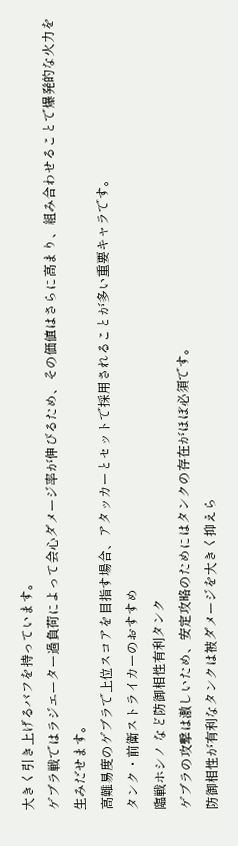大きく引き上げるバフを持っています。
ゲブラ戦ではラジエーター過負荷によって会心ダメージ率が伸びるため、その価値はさらに高まり、組み合わせることで爆発的な火力を生みだせます。
高難易度のゲブラで上位スコアを目指す場合、アタッカーとセットで採用されることが多い重要キャラです。
タンク・前衛ストライカーのおすすめ
臨戦ホシノ など防御相性有利タンク
ゲブラの攻撃は激しいため、安定攻略のためにはタンクの存在がほぼ必須です。
防御相性が有利なタンクは被ダメージを大きく抑えら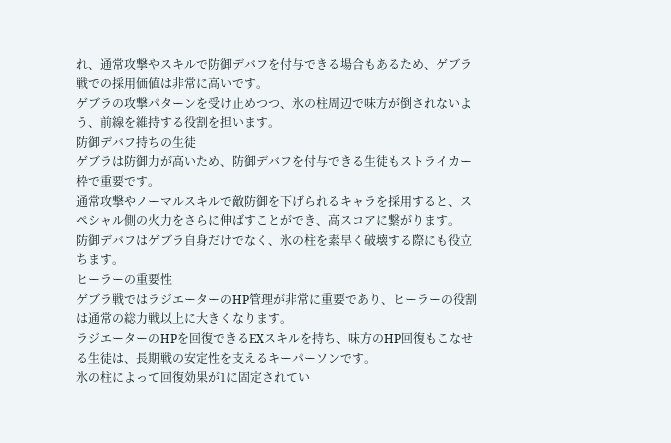れ、通常攻撃やスキルで防御デバフを付与できる場合もあるため、ゲブラ戦での採用価値は非常に高いです。
ゲブラの攻撃パターンを受け止めつつ、氷の柱周辺で味方が倒されないよう、前線を維持する役割を担います。
防御デバフ持ちの生徒
ゲブラは防御力が高いため、防御デバフを付与できる生徒もストライカー枠で重要です。
通常攻撃やノーマルスキルで敵防御を下げられるキャラを採用すると、スペシャル側の火力をさらに伸ばすことができ、高スコアに繋がります。
防御デバフはゲブラ自身だけでなく、氷の柱を素早く破壊する際にも役立ちます。
ヒーラーの重要性
ゲブラ戦ではラジエーターのHP管理が非常に重要であり、ヒーラーの役割は通常の総力戦以上に大きくなります。
ラジエーターのHPを回復できるEXスキルを持ち、味方のHP回復もこなせる生徒は、長期戦の安定性を支えるキーパーソンです。
氷の柱によって回復効果が1に固定されてい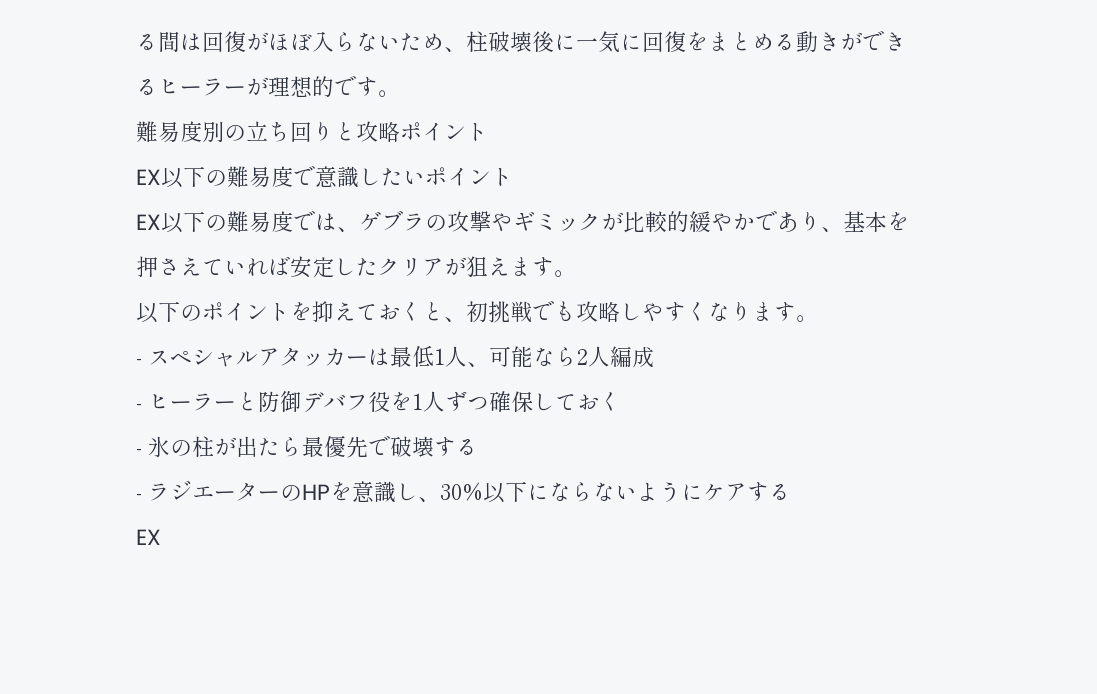る間は回復がほぼ入らないため、柱破壊後に一気に回復をまとめる動きができるヒーラーが理想的です。
難易度別の立ち回りと攻略ポイント
EX以下の難易度で意識したいポイント
EX以下の難易度では、ゲブラの攻撃やギミックが比較的緩やかであり、基本を押さえていれば安定したクリアが狙えます。
以下のポイントを抑えておくと、初挑戦でも攻略しやすくなります。
- スペシャルアタッカーは最低1人、可能なら2人編成
- ヒーラーと防御デバフ役を1人ずつ確保しておく
- 氷の柱が出たら最優先で破壊する
- ラジエーターのHPを意識し、30%以下にならないようにケアする
EX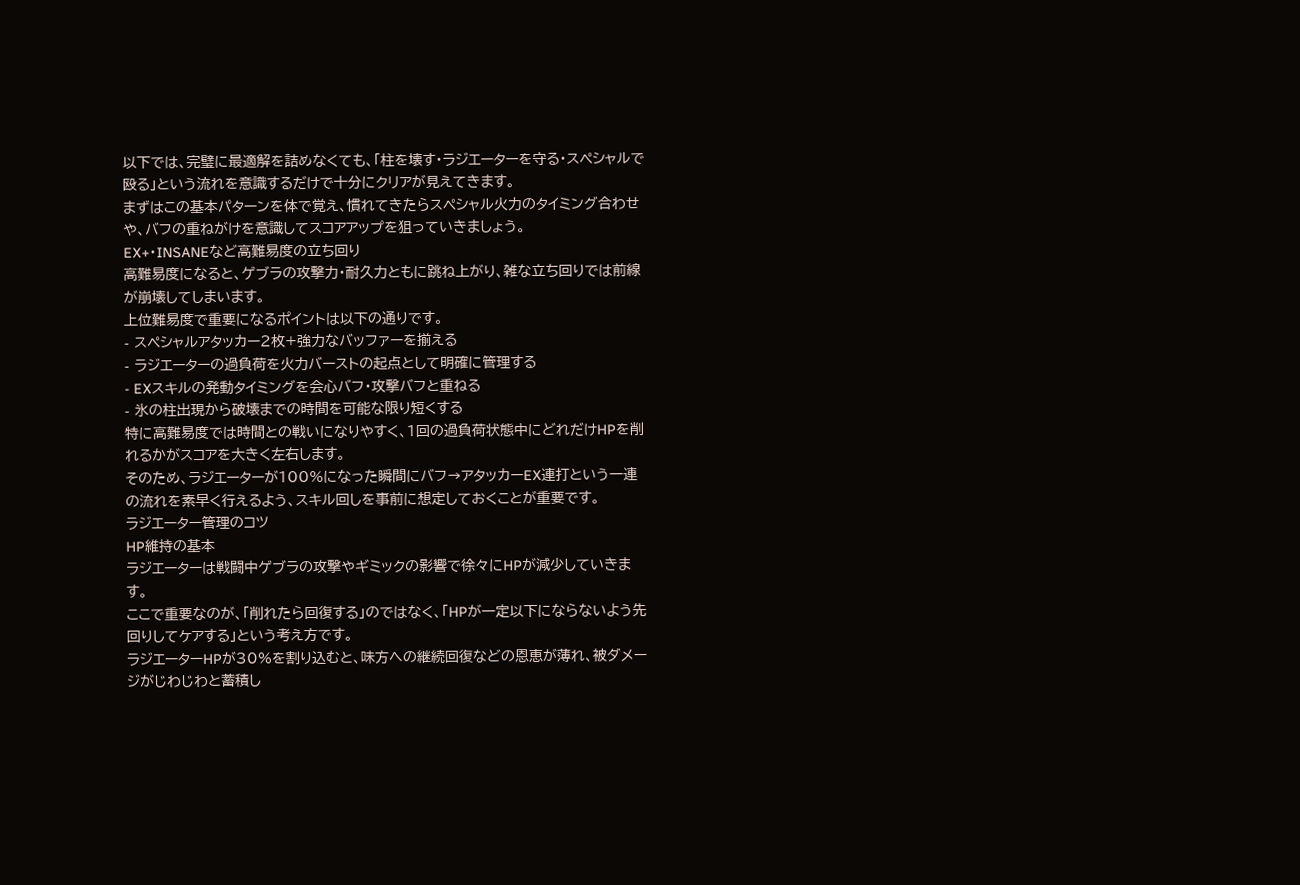以下では、完璧に最適解を詰めなくても、「柱を壊す・ラジエーターを守る・スペシャルで殴る」という流れを意識するだけで十分にクリアが見えてきます。
まずはこの基本パターンを体で覚え、慣れてきたらスペシャル火力のタイミング合わせや、バフの重ねがけを意識してスコアアップを狙っていきましょう。
EX+・INSANEなど高難易度の立ち回り
高難易度になると、ゲブラの攻撃力・耐久力ともに跳ね上がり、雑な立ち回りでは前線が崩壊してしまいます。
上位難易度で重要になるポイントは以下の通りです。
- スペシャルアタッカー2枚+強力なバッファーを揃える
- ラジエーターの過負荷を火力バーストの起点として明確に管理する
- EXスキルの発動タイミングを会心バフ・攻撃バフと重ねる
- 氷の柱出現から破壊までの時間を可能な限り短くする
特に高難易度では時間との戦いになりやすく、1回の過負荷状態中にどれだけHPを削れるかがスコアを大きく左右します。
そのため、ラジエーターが100%になった瞬間にバフ→アタッカーEX連打という一連の流れを素早く行えるよう、スキル回しを事前に想定しておくことが重要です。
ラジエーター管理のコツ
HP維持の基本
ラジエーターは戦闘中ゲブラの攻撃やギミックの影響で徐々にHPが減少していきます。
ここで重要なのが、「削れたら回復する」のではなく、「HPが一定以下にならないよう先回りしてケアする」という考え方です。
ラジエーターHPが30%を割り込むと、味方への継続回復などの恩恵が薄れ、被ダメージがじわじわと蓄積し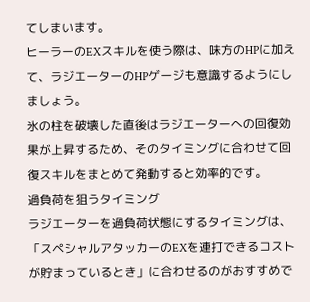てしまいます。
ヒーラーのEXスキルを使う際は、味方のHPに加えて、ラジエーターのHPゲージも意識するようにしましょう。
氷の柱を破壊した直後はラジエーターへの回復効果が上昇するため、そのタイミングに合わせて回復スキルをまとめて発動すると効率的です。
過負荷を狙うタイミング
ラジエーターを過負荷状態にするタイミングは、「スペシャルアタッカーのEXを連打できるコストが貯まっているとき」に合わせるのがおすすめで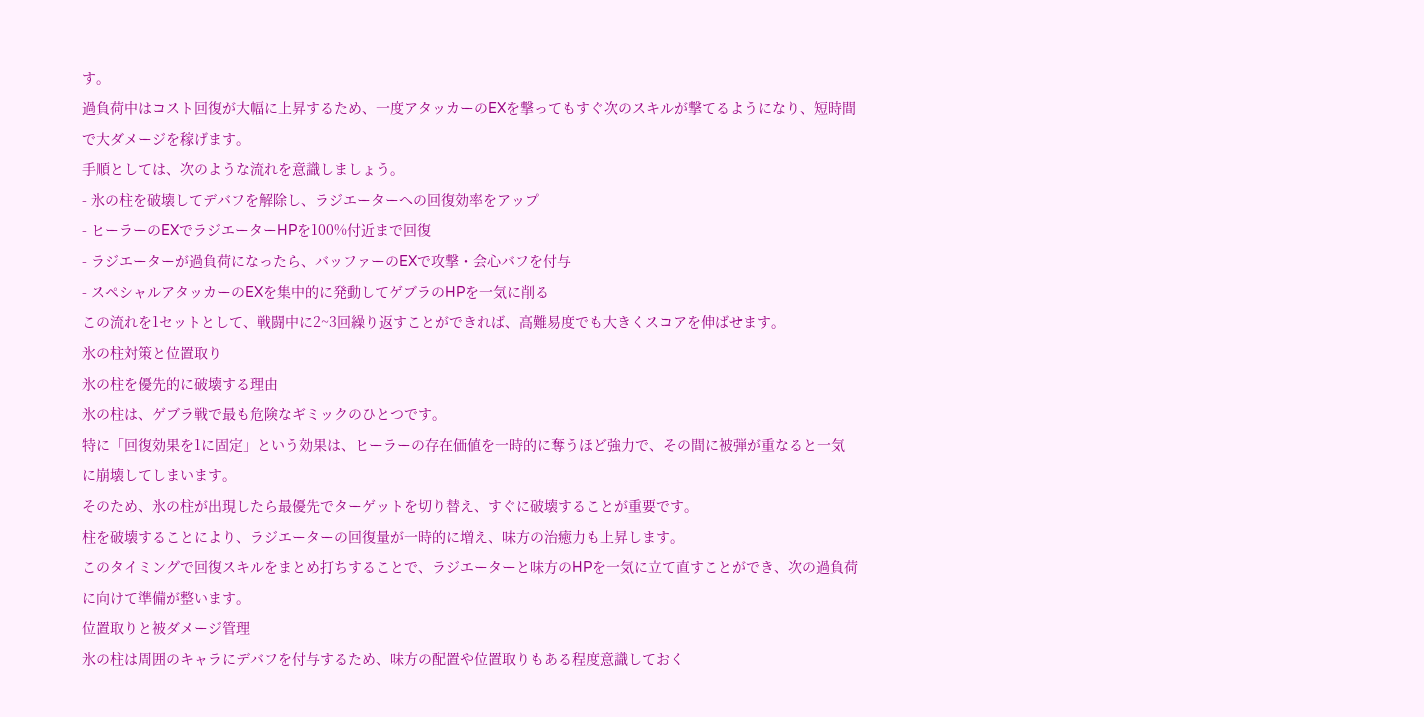す。
過負荷中はコスト回復が大幅に上昇するため、一度アタッカーのEXを撃ってもすぐ次のスキルが撃てるようになり、短時間で大ダメージを稼げます。
手順としては、次のような流れを意識しましょう。
- 氷の柱を破壊してデバフを解除し、ラジエーターへの回復効率をアップ
- ヒーラーのEXでラジエーターHPを100%付近まで回復
- ラジエーターが過負荷になったら、バッファーのEXで攻撃・会心バフを付与
- スペシャルアタッカーのEXを集中的に発動してゲブラのHPを一気に削る
この流れを1セットとして、戦闘中に2~3回繰り返すことができれば、高難易度でも大きくスコアを伸ばせます。
氷の柱対策と位置取り
氷の柱を優先的に破壊する理由
氷の柱は、ゲブラ戦で最も危険なギミックのひとつです。
特に「回復効果を1に固定」という効果は、ヒーラーの存在価値を一時的に奪うほど強力で、その間に被弾が重なると一気に崩壊してしまいます。
そのため、氷の柱が出現したら最優先でターゲットを切り替え、すぐに破壊することが重要です。
柱を破壊することにより、ラジエーターの回復量が一時的に増え、味方の治癒力も上昇します。
このタイミングで回復スキルをまとめ打ちすることで、ラジエーターと味方のHPを一気に立て直すことができ、次の過負荷に向けて準備が整います。
位置取りと被ダメージ管理
氷の柱は周囲のキャラにデバフを付与するため、味方の配置や位置取りもある程度意識しておく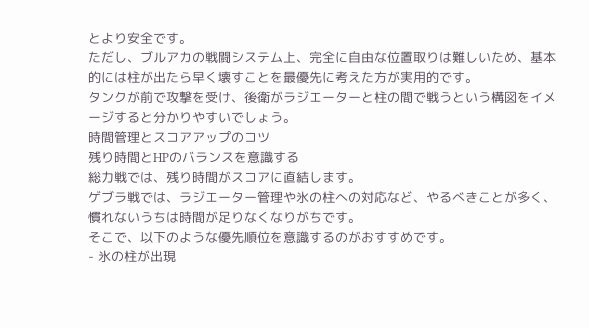とより安全です。
ただし、ブルアカの戦闘システム上、完全に自由な位置取りは難しいため、基本的には柱が出たら早く壊すことを最優先に考えた方が実用的です。
タンクが前で攻撃を受け、後衛がラジエーターと柱の間で戦うという構図をイメージすると分かりやすいでしょう。
時間管理とスコアアップのコツ
残り時間とHPのバランスを意識する
総力戦では、残り時間がスコアに直結します。
ゲブラ戦では、ラジエーター管理や氷の柱への対応など、やるべきことが多く、慣れないうちは時間が足りなくなりがちです。
そこで、以下のような優先順位を意識するのがおすすめです。
- 氷の柱が出現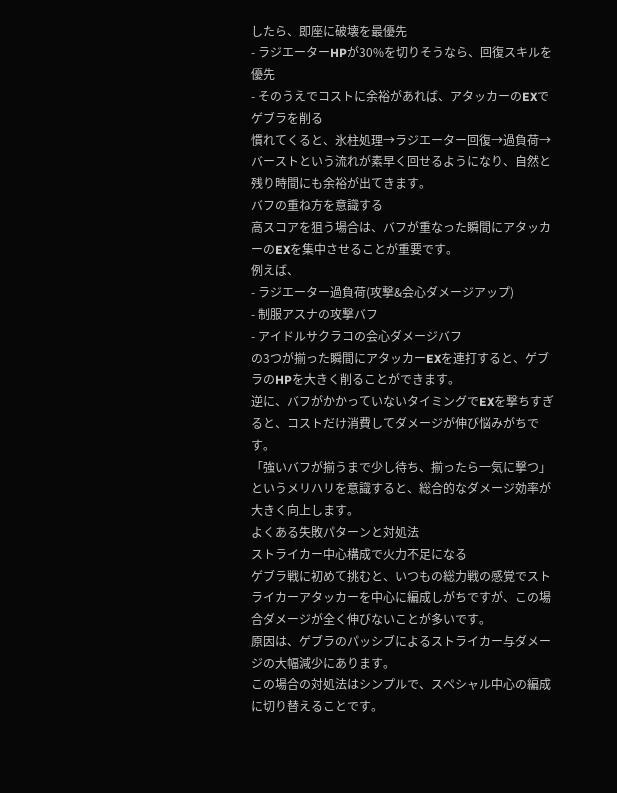したら、即座に破壊を最優先
- ラジエーターHPが30%を切りそうなら、回復スキルを優先
- そのうえでコストに余裕があれば、アタッカーのEXでゲブラを削る
慣れてくると、氷柱処理→ラジエーター回復→過負荷→バーストという流れが素早く回せるようになり、自然と残り時間にも余裕が出てきます。
バフの重ね方を意識する
高スコアを狙う場合は、バフが重なった瞬間にアタッカーのEXを集中させることが重要です。
例えば、
- ラジエーター過負荷(攻撃&会心ダメージアップ)
- 制服アスナの攻撃バフ
- アイドルサクラコの会心ダメージバフ
の3つが揃った瞬間にアタッカーEXを連打すると、ゲブラのHPを大きく削ることができます。
逆に、バフがかかっていないタイミングでEXを撃ちすぎると、コストだけ消費してダメージが伸び悩みがちです。
「強いバフが揃うまで少し待ち、揃ったら一気に撃つ」というメリハリを意識すると、総合的なダメージ効率が大きく向上します。
よくある失敗パターンと対処法
ストライカー中心構成で火力不足になる
ゲブラ戦に初めて挑むと、いつもの総力戦の感覚でストライカーアタッカーを中心に編成しがちですが、この場合ダメージが全く伸びないことが多いです。
原因は、ゲブラのパッシブによるストライカー与ダメージの大幅減少にあります。
この場合の対処法はシンプルで、スペシャル中心の編成に切り替えることです。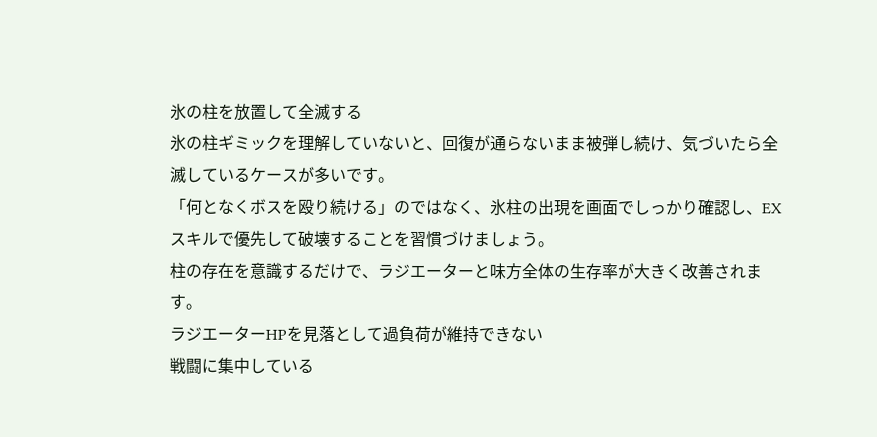氷の柱を放置して全滅する
氷の柱ギミックを理解していないと、回復が通らないまま被弾し続け、気づいたら全滅しているケースが多いです。
「何となくボスを殴り続ける」のではなく、氷柱の出現を画面でしっかり確認し、EXスキルで優先して破壊することを習慣づけましょう。
柱の存在を意識するだけで、ラジエーターと味方全体の生存率が大きく改善されます。
ラジエーターHPを見落として過負荷が維持できない
戦闘に集中している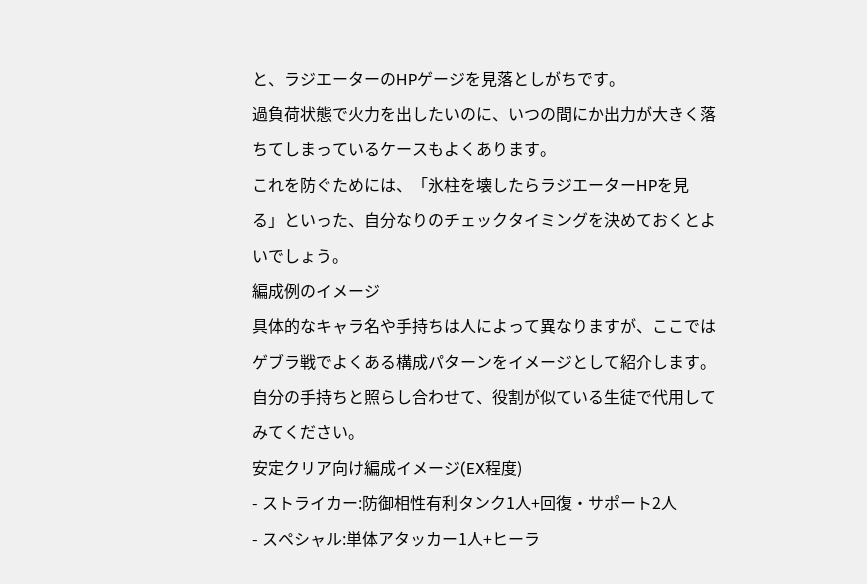と、ラジエーターのHPゲージを見落としがちです。
過負荷状態で火力を出したいのに、いつの間にか出力が大きく落ちてしまっているケースもよくあります。
これを防ぐためには、「氷柱を壊したらラジエーターHPを見る」といった、自分なりのチェックタイミングを決めておくとよいでしょう。
編成例のイメージ
具体的なキャラ名や手持ちは人によって異なりますが、ここではゲブラ戦でよくある構成パターンをイメージとして紹介します。
自分の手持ちと照らし合わせて、役割が似ている生徒で代用してみてください。
安定クリア向け編成イメージ(EX程度)
- ストライカー:防御相性有利タンク1人+回復・サポート2人
- スペシャル:単体アタッカー1人+ヒーラ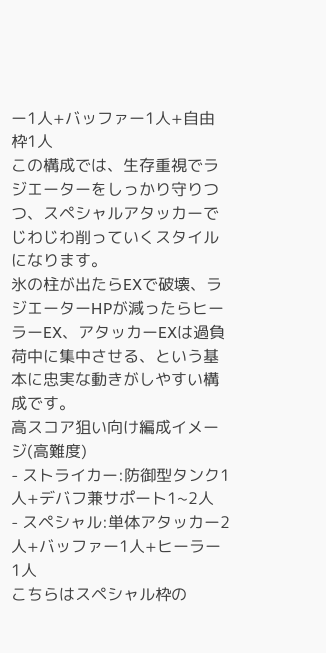ー1人+バッファー1人+自由枠1人
この構成では、生存重視でラジエーターをしっかり守りつつ、スペシャルアタッカーでじわじわ削っていくスタイルになります。
氷の柱が出たらEXで破壊、ラジエーターHPが減ったらヒーラーEX、アタッカーEXは過負荷中に集中させる、という基本に忠実な動きがしやすい構成です。
高スコア狙い向け編成イメージ(高難度)
- ストライカー:防御型タンク1人+デバフ兼サポート1~2人
- スペシャル:単体アタッカー2人+バッファー1人+ヒーラー1人
こちらはスペシャル枠の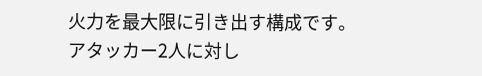火力を最大限に引き出す構成です。
アタッカー2人に対し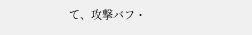て、攻撃バフ・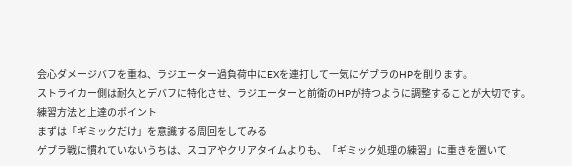会心ダメージバフを重ね、ラジエーター過負荷中にEXを連打して一気にゲブラのHPを削ります。
ストライカー側は耐久とデバフに特化させ、ラジエーターと前衛のHPが持つように調整することが大切です。
練習方法と上達のポイント
まずは「ギミックだけ」を意識する周回をしてみる
ゲブラ戦に慣れていないうちは、スコアやクリアタイムよりも、「ギミック処理の練習」に重きを置いて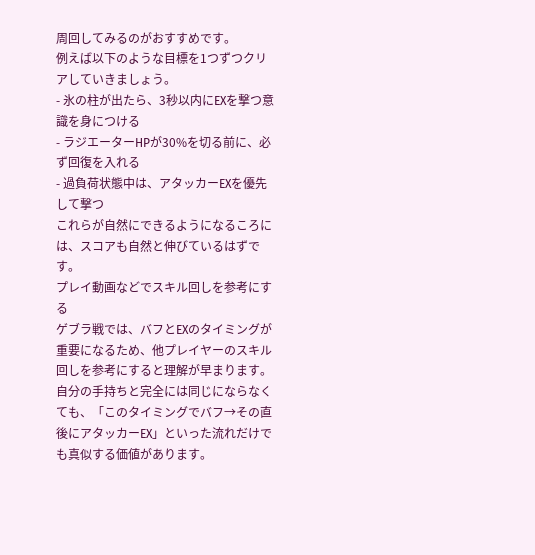周回してみるのがおすすめです。
例えば以下のような目標を1つずつクリアしていきましょう。
- 氷の柱が出たら、3秒以内にEXを撃つ意識を身につける
- ラジエーターHPが30%を切る前に、必ず回復を入れる
- 過負荷状態中は、アタッカーEXを優先して撃つ
これらが自然にできるようになるころには、スコアも自然と伸びているはずです。
プレイ動画などでスキル回しを参考にする
ゲブラ戦では、バフとEXのタイミングが重要になるため、他プレイヤーのスキル回しを参考にすると理解が早まります。
自分の手持ちと完全には同じにならなくても、「このタイミングでバフ→その直後にアタッカーEX」といった流れだけでも真似する価値があります。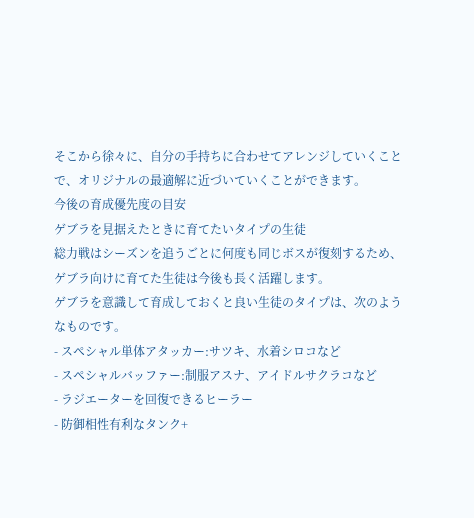そこから徐々に、自分の手持ちに合わせてアレンジしていくことで、オリジナルの最適解に近づいていくことができます。
今後の育成優先度の目安
ゲブラを見据えたときに育てたいタイプの生徒
総力戦はシーズンを追うごとに何度も同じボスが復刻するため、ゲブラ向けに育てた生徒は今後も長く活躍します。
ゲブラを意識して育成しておくと良い生徒のタイプは、次のようなものです。
- スペシャル単体アタッカー:サツキ、水着シロコなど
- スペシャルバッファー:制服アスナ、アイドルサクラコなど
- ラジエーターを回復できるヒーラー
- 防御相性有利なタンク+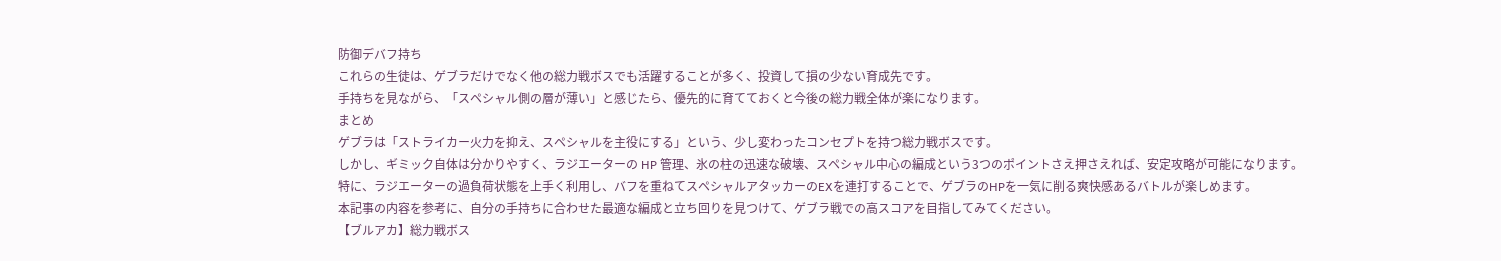防御デバフ持ち
これらの生徒は、ゲブラだけでなく他の総力戦ボスでも活躍することが多く、投資して損の少ない育成先です。
手持ちを見ながら、「スペシャル側の層が薄い」と感じたら、優先的に育てておくと今後の総力戦全体が楽になります。
まとめ
ゲブラは「ストライカー火力を抑え、スペシャルを主役にする」という、少し変わったコンセプトを持つ総力戦ボスです。
しかし、ギミック自体は分かりやすく、ラジエーターの HP 管理、氷の柱の迅速な破壊、スペシャル中心の編成という3つのポイントさえ押さえれば、安定攻略が可能になります。
特に、ラジエーターの過負荷状態を上手く利用し、バフを重ねてスペシャルアタッカーのEXを連打することで、ゲブラのHPを一気に削る爽快感あるバトルが楽しめます。
本記事の内容を参考に、自分の手持ちに合わせた最適な編成と立ち回りを見つけて、ゲブラ戦での高スコアを目指してみてください。
【ブルアカ】総力戦ボス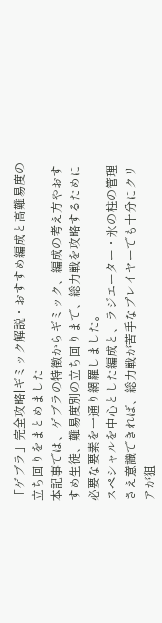「ゲブラ」完全攻略|ギミック解説・おすすめ編成と高難易度の立ち回りをまとめました
本記事では、ゲブラの特徴からギミック、編成の考え方やおすすめ生徒、難易度別の立ち回りまで、総力戦を攻略するために必要な要素を一通り網羅しました。
スペシャルを中心とした編成と、ラジエーター・氷の柱の管理さえ意識できれば、総力戦が苦手なプレイヤーでも十分にクリアが狙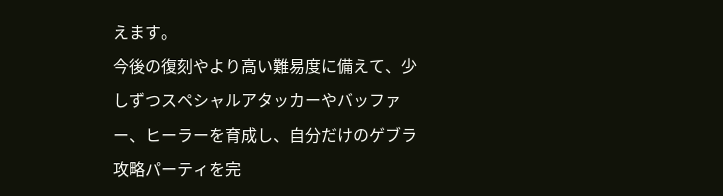えます。
今後の復刻やより高い難易度に備えて、少しずつスペシャルアタッカーやバッファー、ヒーラーを育成し、自分だけのゲブラ攻略パーティを完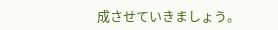成させていきましょう。